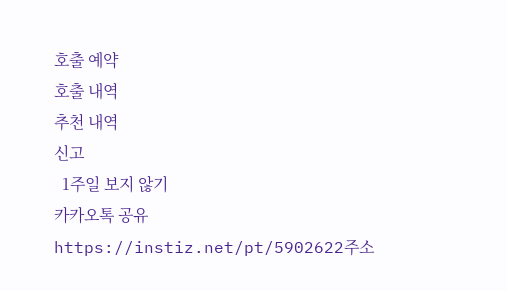호출 예약
호출 내역
추천 내역
신고
  1주일 보지 않기
카카오톡 공유
https://instiz.net/pt/5902622주소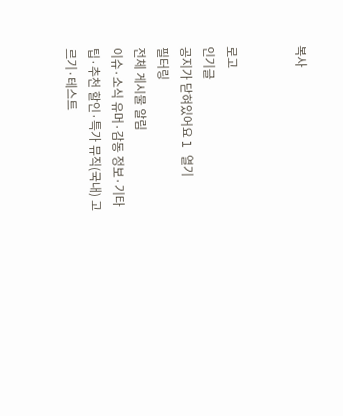복사


로고
인기글
공지가 닫혀있어요 l 열기
필터링
전체 게시물 알림
이슈·소식 유머·감동 정보·기타 팁·추천 할인·특가 뮤직(국내) 고르기·테스트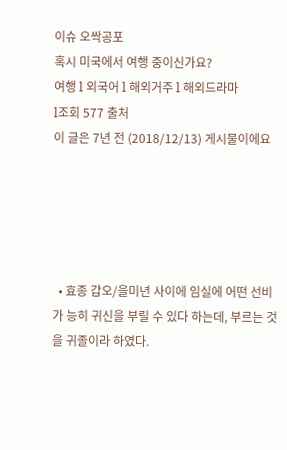이슈 오싹공포
혹시 미국에서 여행 중이신가요?
여행 l 외국어 l 해외거주 l 해외드라마
l조회 577 출처
이 글은 7년 전 (2018/12/13) 게시물이에요





  • 효종 갑오/을미년 사이에 임실에 어떤 선비가 능히 귀신을 부릴 수 있다 하는데, 부르는 것을 귀졸이라 하였다.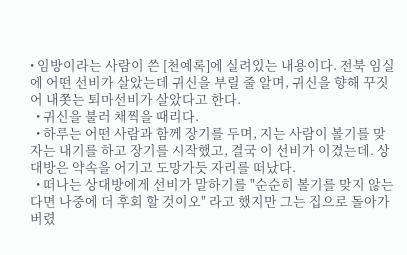• 임방이라는 사람이 쓴 [천예록]에 실려있는 내용이다. 전북 임실에 어떤 선비가 살았는데 귀신을 부릴 줄 알며, 귀신을 향해 꾸짓어 내쫏는 퇴마선비가 살았다고 한다.
  • 귀신을 불러 채찍을 때리다.
  • 하루는 어떤 사람과 함께 장기를 두며, 지는 사람이 볼기를 맞자는 내기를 하고 장기를 시작했고, 결국 이 선비가 이겼는데. 상대방은 약속을 어기고 도망가듯 자리를 떠났다.
  • 떠나는 상대방에게 선비가 말하기를 "순순히 볼기를 맞지 않는다면 나중에 더 후회 할 것이오" 라고 했지만 그는 집으로 돌아가 버렸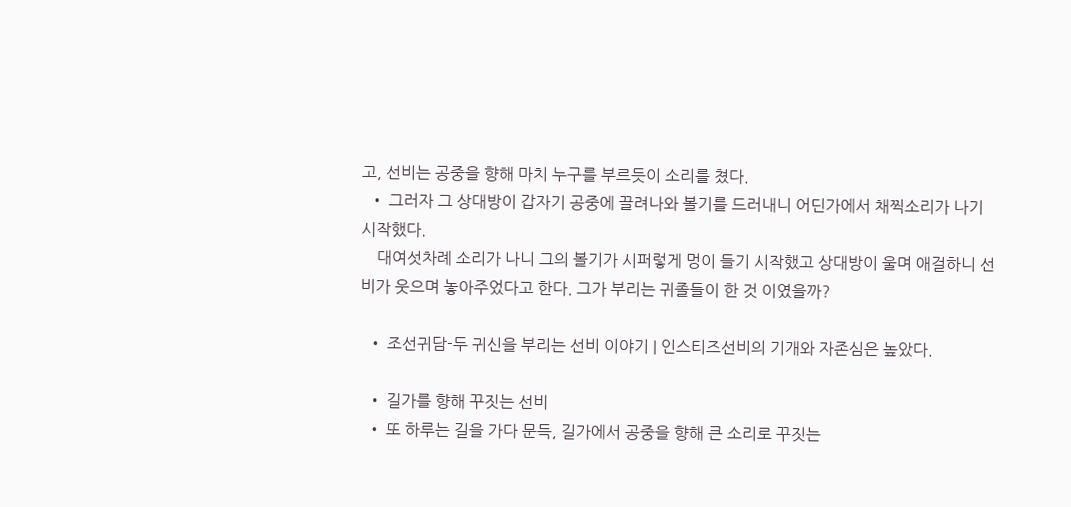고, 선비는 공중을 향해 마치 누구를 부르듯이 소리를 쳤다.
  • 그러자 그 상대방이 갑자기 공중에 끌려나와 볼기를 드러내니 어딘가에서 채찍소리가 나기 시작했다.
    대여섯차례 소리가 나니 그의 볼기가 시퍼렇게 멍이 들기 시작했고 상대방이 울며 애걸하니 선비가 웃으며 놓아주었다고 한다. 그가 부리는 귀졸들이 한 것 이였을까?

  • 조선귀담-두 귀신을 부리는 선비 이야기 | 인스티즈선비의 기개와 자존심은 높았다.

  • 길가를 향해 꾸짓는 선비
  • 또 하루는 길을 가다 문득, 길가에서 공중을 향해 큰 소리로 꾸짓는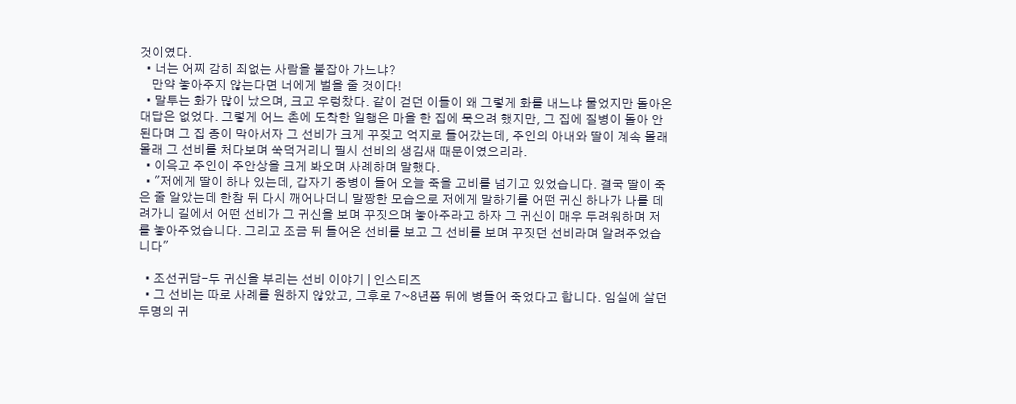것이였다.
  • 너는 어찌 감히 죄없는 사람을 붙잡아 가느냐?
    만약 놓아주지 않는다면 너에게 벌을 줄 것이다!
  • 말투는 화가 많이 났으며, 크고 우렁찼다. 같이 걷던 이들이 왜 그렇게 화를 내느냐 물었지만 돌아온 대답은 없었다. 그렇게 어느 촌에 도착한 일행은 마을 한 집에 묵으려 했지만, 그 집에 질병이 돌아 안된다며 그 집 종이 막아서자 그 선비가 크게 꾸짖고 억지로 들어갔는데, 주인의 아내와 딸이 계속 몰래 몰래 그 선비를 처다보며 쑥덕거리니 필시 선비의 생김새 때문이였으리라.
  • 이윽고 주인이 주안상을 크게 봐오며 사례하며 말했다.
  • "저에게 딸이 하나 있는데, 갑자기 중병이 들어 오늘 죽을 고비를 넘기고 있었습니다. 결국 딸이 죽은 줄 알았는데 한참 뒤 다시 깨어나더니 말짱한 모습으로 저에게 말하기를 어떤 귀신 하나가 나를 데려가니 길에서 어떤 선비가 그 귀신을 보며 꾸짓으며 놓아주라고 하자 그 귀신이 매우 두려워하며 저를 놓아주었습니다. 그리고 조금 뒤 들어온 선비를 보고 그 선비를 보며 꾸짓던 선비라며 알려주었습니다"

  • 조선귀담-두 귀신을 부리는 선비 이야기 | 인스티즈
  • 그 선비는 따로 사례를 원하지 않았고, 그후로 7~8년쯤 뒤에 병들어 죽었다고 합니다. 임실에 살던 두명의 귀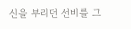신을 부리던 선비를 그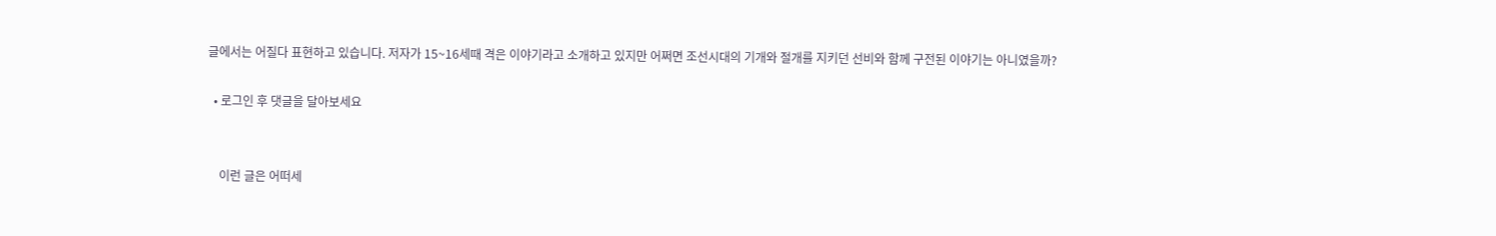글에서는 어질다 표현하고 있습니다. 저자가 15~16세때 격은 이야기라고 소개하고 있지만 어쩌면 조선시대의 기개와 절개를 지키던 선비와 함께 구전된 이야기는 아니였을까?

  • 로그인 후 댓글을 달아보세요


    이런 글은 어떠세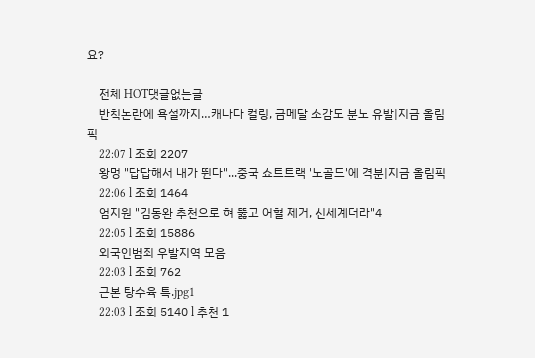요?

    전체 HOT댓글없는글
    반칙논란에 욕설까지…캐나다 컬링, 금메달 소감도 분노 유발|지금 올림픽
    22:07 l 조회 2207
    왕멍 "답답해서 내가 뛴다"...중국 쇼트트랙 '노골드'에 격분|지금 올림픽
    22:06 l 조회 1464
    엄지원 "김동완 추천으로 혀 뚫고 어혈 제거, 신세계더라"4
    22:05 l 조회 15886
    외국인범죄 우발지역 모음
    22:03 l 조회 762
    근본 탕수육 특.jpg1
    22:03 l 조회 5140 l 추천 1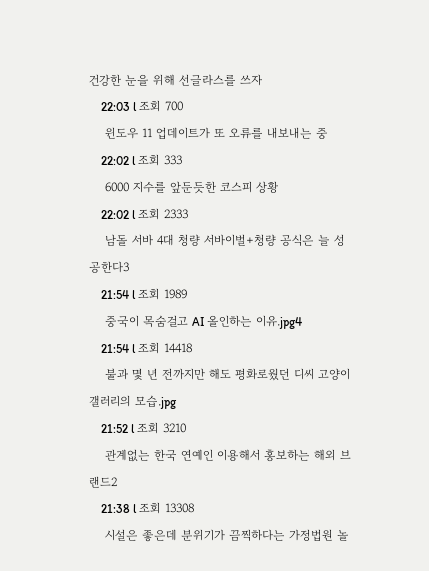건강한 눈을 위해 선글라스를 쓰자
    22:03 l 조회 700
    윈도우 11 업데이트가 또 오류를 내보내는 중
    22:02 l 조회 333
    6000 지수를 앞둔듯한 코스피 상황
    22:02 l 조회 2333
    남돌 서바 4대 청량 서바이벌+청량 공식은 늘 성공한다3
    21:54 l 조회 1989
    중국이 목숨걸고 AI 올인하는 이유.jpg4
    21:54 l 조회 14418
    불과 몇 년 전까지만 해도 평화로웠던 디씨 고양이갤러리의 모습.jpg
    21:52 l 조회 3210
    관계없는 한국 연예인 이용해서 홍보하는 해외 브랜드2
    21:38 l 조회 13308
    시설은 좋은데 분위기가 끔찍하다는 가정법원 놀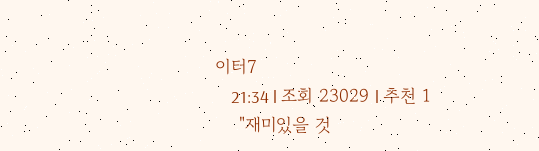이터7
    21:34 l 조회 23029 l 추천 1
    "재미있을 것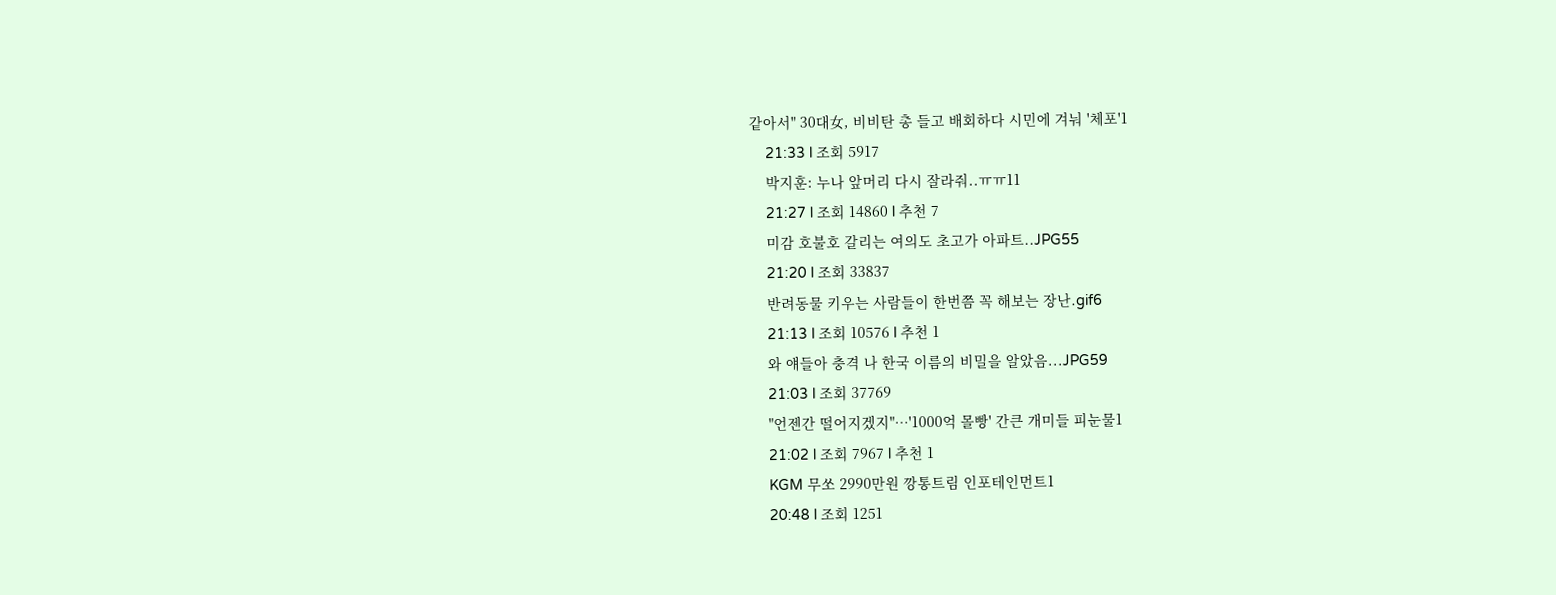같아서" 30대女, 비비탄 총 들고 배회하다 시민에 겨눠 '체포'1
    21:33 l 조회 5917
    박지훈: 누나 앞머리 다시 잘라줘..ㅠㅠ11
    21:27 l 조회 14860 l 추천 7
    미감 호불호 갈리는 여의도 초고가 아파트..JPG55
    21:20 l 조회 33837
    반려동물 키우는 사람들이 한번쯤 꼭 해보는 장난.gif6
    21:13 l 조회 10576 l 추천 1
    와 얘들아 충격 나 한국 이름의 비밀을 알았음...JPG59
    21:03 l 조회 37769
    "언젠간 떨어지겠지"…'1000억 몰빵' 간큰 개미들 피눈물1
    21:02 l 조회 7967 l 추천 1
    KGM 무쏘 2990만원 깡통트림 인포테인먼트1
    20:48 l 조회 1251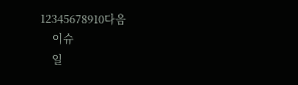12345678910다음
    이슈
    일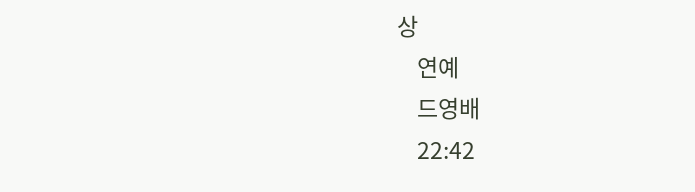상
    연예
    드영배
    22:42